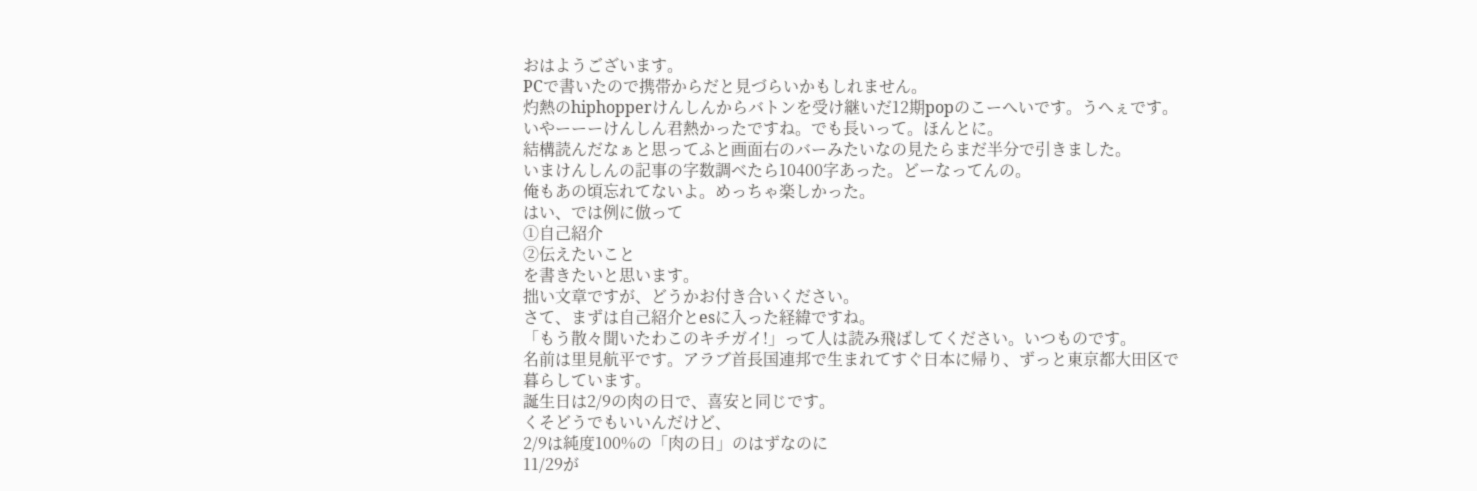おはようございます。
PCで書いたので携帯からだと見づらいかもしれません。
灼熱のhiphopperけんしんからバトンを受け継いだ12期popのこーへいです。うへぇです。
いやーーーけんしん君熱かったですね。でも長いって。ほんとに。
結構読んだなぁと思ってふと画面右のバーみたいなの見たらまだ半分で引きました。
いまけんしんの記事の字数調べたら10400字あった。どーなってんの。
俺もあの頃忘れてないよ。めっちゃ楽しかった。
はい、では例に倣って
①自己紹介
②伝えたいこと
を書きたいと思います。
拙い文章ですが、どうかお付き合いください。
さて、まずは自己紹介とesに入った経緯ですね。
「もう散々聞いたわこのキチガイ!」って人は読み飛ばしてください。いつものです。
名前は里見航平です。アラブ首長国連邦で生まれてすぐ日本に帰り、ずっと東京都大田区で暮らしています。
誕生日は2/9の肉の日で、喜安と同じです。
くそどうでもいいんだけど、
2/9は純度100%の「肉の日」のはずなのに
11/29が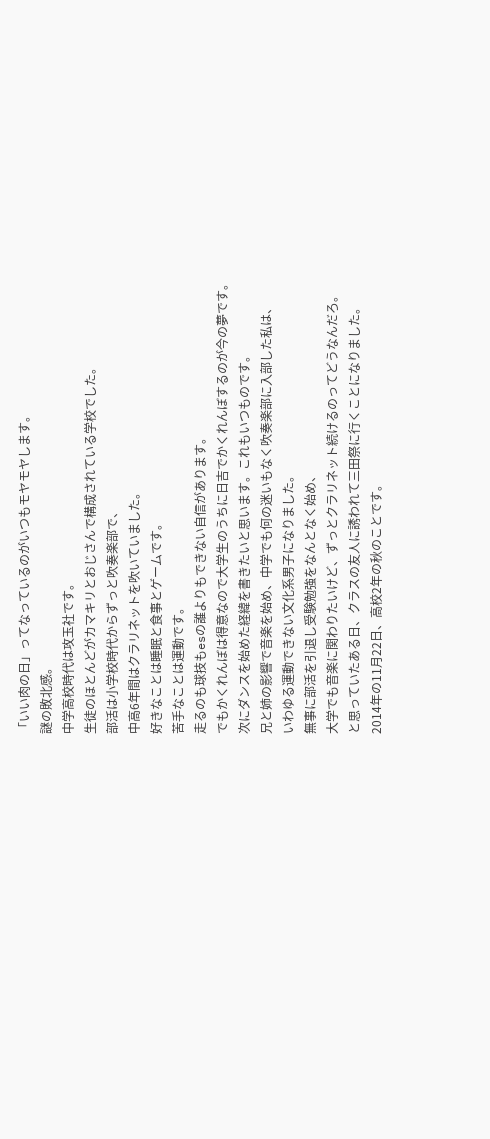「いい肉の日」ってなっているのがいつもモヤモヤします。
謎の敗北感。
中学高校時代は攻玉社です。
生徒のほとんどがカマキリとおじさんで構成されている学校でした。
部活は小学校時代からずっと吹奏楽部で、
中高6年間はクラリネットを吹いていました。
好きなことは睡眠と食事とゲームです。
苦手なことは運動です。
走るのも球技もesの誰よりもできない自信があります。
でもかくれんぼは得意なので大学生のうちに日吉でかくれんぼするのが今の夢です。
次にダンスを始めた経緯を書きたいと思います。これもいつものです。
兄と姉の影響で音楽を始め、中学でも何の迷いもなく吹奏楽部に入部した私は、
いわゆる運動できない文化系男子になりました。
無事に部活を引退し受験勉強をなんとなく始め、
大学でも音楽に関わりたいけど、ずっとクラリネット続けるのってどうなんだろ。
と思っていたある日、クラスの友人に誘われて三田祭に行くことになりました。
2014年の11月22日、高校2年の秋のことです。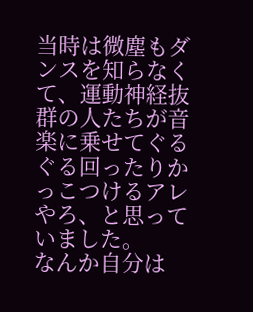当時は微塵もダンスを知らなくて、運動神経抜群の人たちが音楽に乗せてぐるぐる回ったりかっこつけるアレやろ、と思っていました。
なんか自分は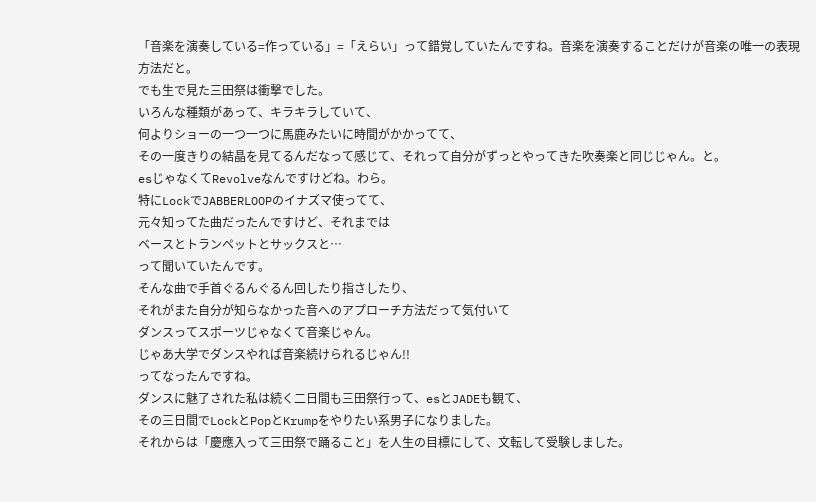「音楽を演奏している=作っている」=「えらい」って錯覚していたんですね。音楽を演奏することだけが音楽の唯一の表現方法だと。
でも生で見た三田祭は衝撃でした。
いろんな種類があって、キラキラしていて、
何よりショーの一つ一つに馬鹿みたいに時間がかかってて、
その一度きりの結晶を見てるんだなって感じて、それって自分がずっとやってきた吹奏楽と同じじゃん。と。
esじゃなくてRevolveなんですけどね。わら。
特にLockでJABBERLOOPのイナズマ使ってて、
元々知ってた曲だったんですけど、それまでは
ベースとトランペットとサックスと…
って聞いていたんです。
そんな曲で手首ぐるんぐるん回したり指さしたり、
それがまた自分が知らなかった音へのアプローチ方法だって気付いて
ダンスってスポーツじゃなくて音楽じゃん。
じゃあ大学でダンスやれば音楽続けられるじゃん!!
ってなったんですね。
ダンスに魅了された私は続く二日間も三田祭行って、esとJADEも観て、
その三日間でLockとPopとKrumpをやりたい系男子になりました。
それからは「慶應入って三田祭で踊ること」を人生の目標にして、文転して受験しました。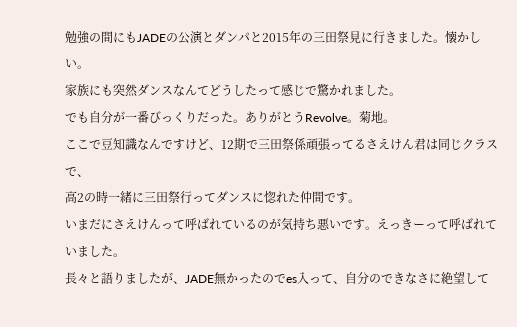勉強の間にもJADEの公演とダンパと2015年の三田祭見に行きました。懐かしい。
家族にも突然ダンスなんてどうしたって感じで驚かれました。
でも自分が一番びっくりだった。ありがとうRevolve。菊地。
ここで豆知識なんですけど、12期で三田祭係頑張ってるさえけん君は同じクラスで、
高2の時一緒に三田祭行ってダンスに惚れた仲間です。
いまだにさえけんって呼ばれているのが気持ち悪いです。えっきーって呼ばれていました。
長々と語りましたが、JADE無かったのでes入って、自分のできなさに絶望して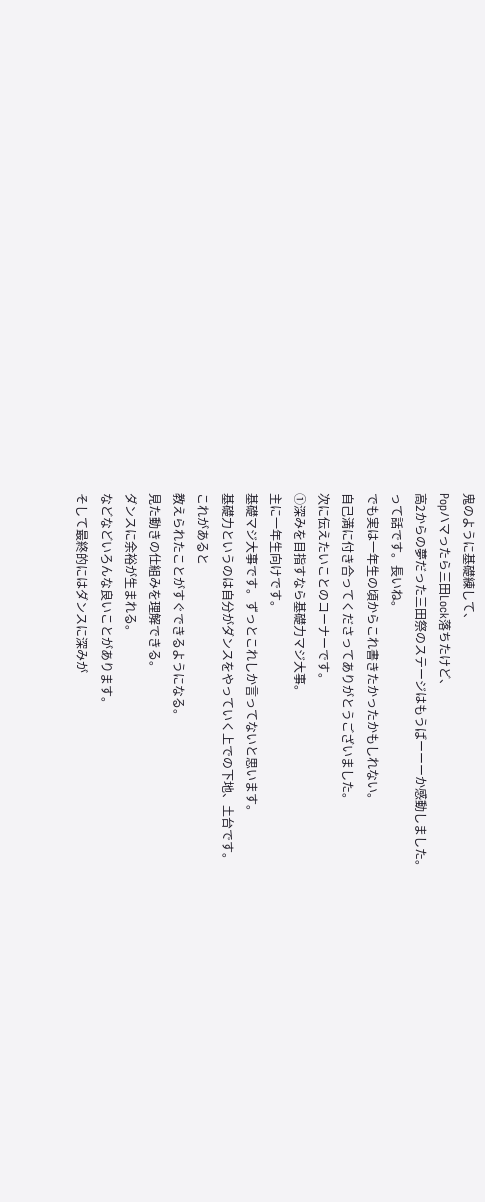鬼のように基礎練して、
Popハマったら三田Lock落ちたけど、
高2からの夢だった三田祭のステージはもうばーーーか感動しました。
って話です。長いね。
でも実は一年生の頃からこれ書きたかったかもしれない。
自己満に付き合ってくださってありがとうございました。
次に伝えたいことのコーナーです。
①深みを目指すなら基礎力マジ大事。
主に一年生向けです。
基礎マジ大事です。ずっとこれしか言ってないと思います。
基礎力というのは自分がダンスをやっていく上での下地、土台です。
これがあると
教えられたことがすぐできるようになる。
見た動きの仕組みを理解できる。
ダンスに余裕が生まれる。
などなどいろんな良いことがあります。
そして最終的にはダンスに深みが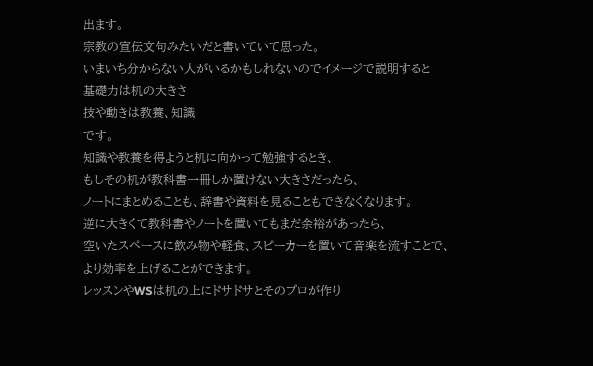出ます。
宗教の宣伝文句みたいだと書いていて思った。
いまいち分からない人がいるかもしれないのでイメージで説明すると
基礎力は机の大きさ
技や動きは教養、知識
です。
知識や教養を得ようと机に向かって勉強するとき、
もしその机が教科書一冊しか置けない大きさだったら、
ノートにまとめることも、辞書や資料を見ることもできなくなります。
逆に大きくて教科書やノートを置いてもまだ余裕があったら、
空いたスペースに飲み物や軽食、スピーカーを置いて音楽を流すことで、
より効率を上げることができます。
レッスンやWSは机の上にドサドサとそのプロが作り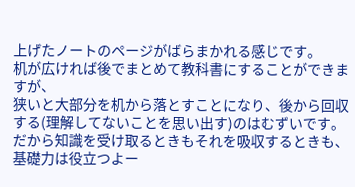上げたノートのページがばらまかれる感じです。
机が広ければ後でまとめて教科書にすることができますが、
狭いと大部分を机から落とすことになり、後から回収する(理解してないことを思い出す)のはむずいです。
だから知識を受け取るときもそれを吸収するときも、基礎力は役立つよー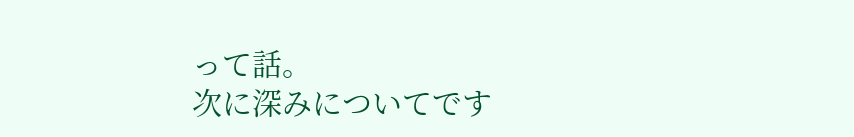って話。
次に深みについてです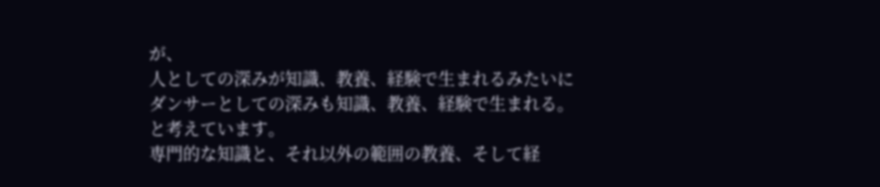が、
人としての深みが知識、教養、経験で生まれるみたいに
ダンサーとしての深みも知識、教養、経験で生まれる。
と考えています。
専門的な知識と、それ以外の範囲の教養、そして経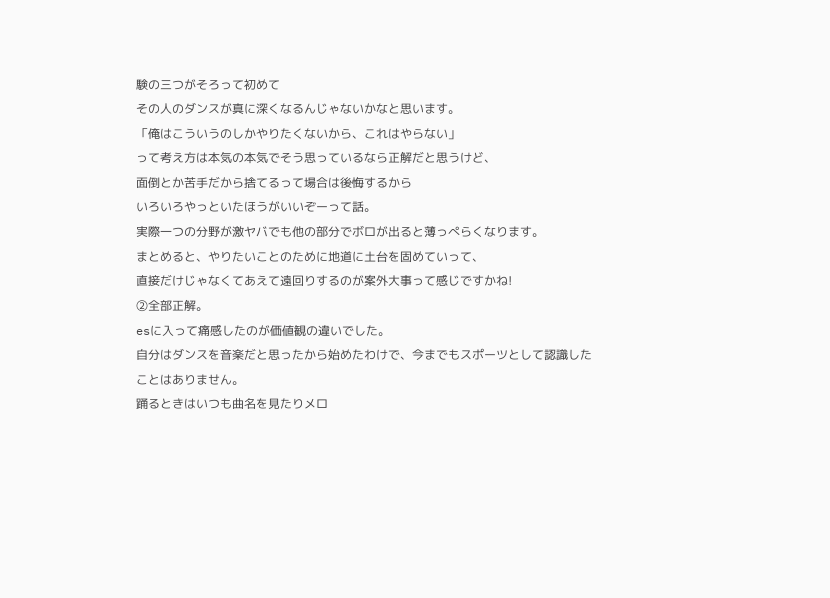験の三つがそろって初めて
その人のダンスが真に深くなるんじゃないかなと思います。
「俺はこういうのしかやりたくないから、これはやらない」
って考え方は本気の本気でそう思っているなら正解だと思うけど、
面倒とか苦手だから捨てるって場合は後悔するから
いろいろやっといたほうがいいぞーって話。
実際一つの分野が激ヤバでも他の部分でボロが出ると薄っぺらくなります。
まとめると、やりたいことのために地道に土台を固めていって、
直接だけじゃなくてあえて遠回りするのが案外大事って感じですかね!
②全部正解。
esに入って痛感したのが価値観の違いでした。
自分はダンスを音楽だと思ったから始めたわけで、今までもスポーツとして認識したことはありません。
踊るときはいつも曲名を見たりメロ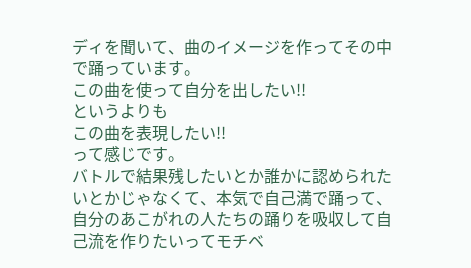ディを聞いて、曲のイメージを作ってその中で踊っています。
この曲を使って自分を出したい!!
というよりも
この曲を表現したい!!
って感じです。
バトルで結果残したいとか誰かに認められたいとかじゃなくて、本気で自己満で踊って、自分のあこがれの人たちの踊りを吸収して自己流を作りたいってモチベ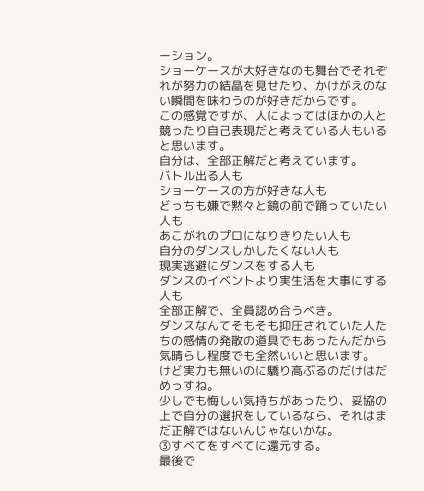ーション。
ショーケースが大好きなのも舞台でそれぞれが努力の結晶を見せたり、かけがえのない瞬間を味わうのが好きだからです。
この感覚ですが、人によってはほかの人と競ったり自己表現だと考えている人もいると思います。
自分は、全部正解だと考えています。
バトル出る人も
ショーケースの方が好きな人も
どっちも嫌で黙々と鏡の前で踊っていたい人も
あこがれのプロになりきりたい人も
自分のダンスしかしたくない人も
現実逃避にダンスをする人も
ダンスのイベントより実生活を大事にする人も
全部正解で、全員認め合うべき。
ダンスなんてそもそも抑圧されていた人たちの感情の発散の道具でもあったんだから
気晴らし程度でも全然いいと思います。
けど実力も無いのに驕り高ぶるのだけはだめっすね。
少しでも悔しい気持ちがあったり、妥協の上で自分の選択をしているなら、それはまだ正解ではないんじゃないかな。
③すべてをすべてに還元する。
最後で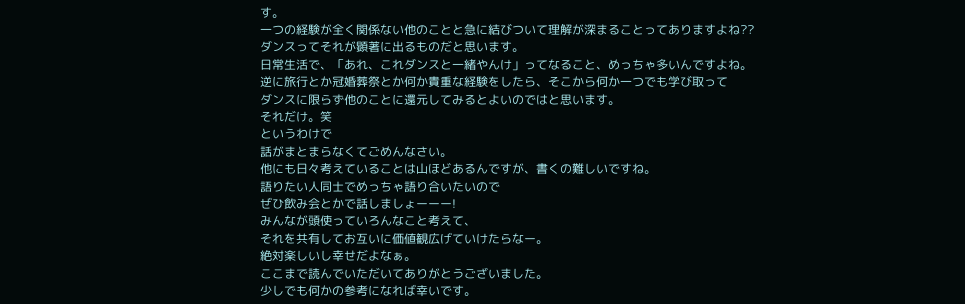す。
一つの経験が全く関係ない他のことと急に結びついて理解が深まることってありますよね??
ダンスってそれが顕著に出るものだと思います。
日常生活で、「あれ、これダンスと一緒やんけ」ってなること、めっちゃ多いんですよね。
逆に旅行とか冠婚葬祭とか何か貴重な経験をしたら、そこから何か一つでも学び取って
ダンスに限らず他のことに還元してみるとよいのではと思います。
それだけ。笑
というわけで
話がまとまらなくてごめんなさい。
他にも日々考えていることは山ほどあるんですが、書くの難しいですね。
語りたい人同士でめっちゃ語り合いたいので
ぜひ飲み会とかで話しましょーーー!
みんなが頭使っていろんなこと考えて、
それを共有してお互いに価値観広げていけたらなー。
絶対楽しいし幸せだよなぁ。
ここまで読んでいただいてありがとうございました。
少しでも何かの参考になれば幸いです。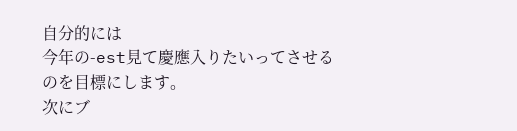自分的には
今年の-est見て慶應入りたいってさせる
のを目標にします。
次にブ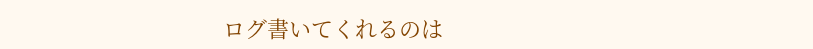ログ書いてくれるのは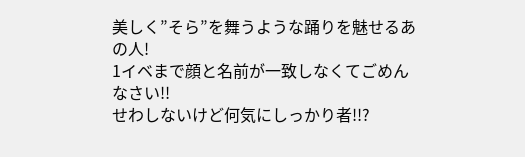美しく”そら”を舞うような踊りを魅せるあの人!
1イベまで顔と名前が一致しなくてごめんなさい!!
せわしないけど何気にしっかり者!!?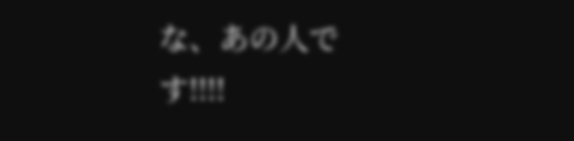な、あの人です!!!!